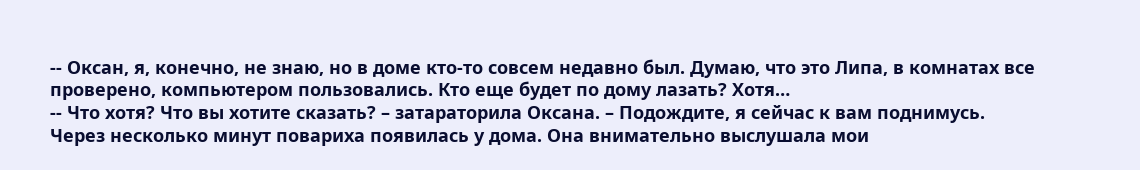-- Оксан, я, конечно, не знаю, но в доме кто-то совсем недавно был. Думаю, что это Липа, в комнатах все проверено, компьютером пользовались. Кто еще будет по дому лазать? Хотя…
-- Что хотя? Что вы хотите сказать? – затараторила Оксана. – Подождите, я сейчас к вам поднимусь.
Через несколько минут повариха появилась у дома. Она внимательно выслушала мои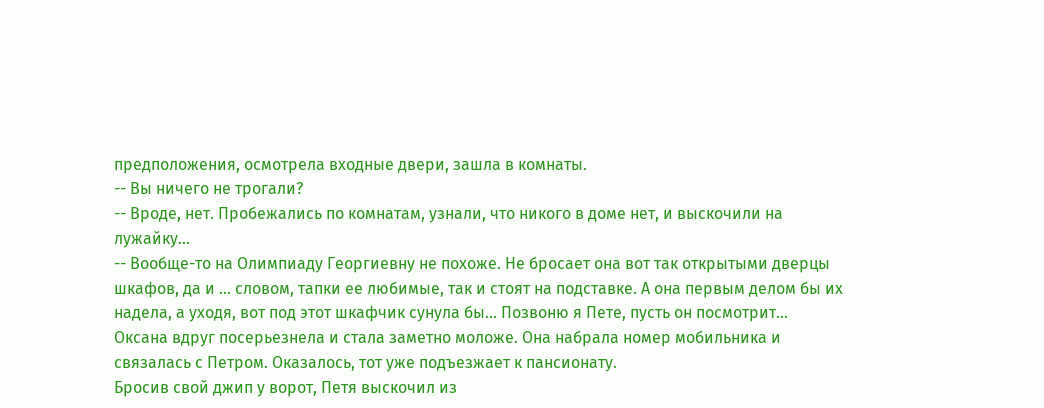предположения, осмотрела входные двери, зашла в комнаты.
-- Вы ничего не трогали?
-- Вроде, нет. Пробежались по комнатам, узнали, что никого в доме нет, и выскочили на лужайку…
-- Вообще-то на Олимпиаду Георгиевну не похоже. Не бросает она вот так открытыми дверцы шкафов, да и … словом, тапки ее любимые, так и стоят на подставке. А она первым делом бы их надела, а уходя, вот под этот шкафчик сунула бы… Позвоню я Пете, пусть он посмотрит…
Оксана вдруг посерьезнела и стала заметно моложе. Она набрала номер мобильника и связалась с Петром. Оказалось, тот уже подъезжает к пансионату.
Бросив свой джип у ворот, Петя выскочил из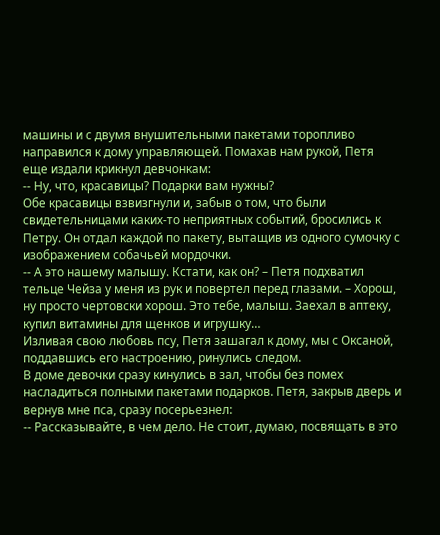машины и с двумя внушительными пакетами торопливо направился к дому управляющей. Помахав нам рукой, Петя еще издали крикнул девчонкам:
-- Ну, что, красавицы? Подарки вам нужны?
Обе красавицы взвизгнули и, забыв о том, что были свидетельницами каких-то неприятных событий, бросились к Петру. Он отдал каждой по пакету, вытащив из одного сумочку с изображением собачьей мордочки.
-- А это нашему малышу. Кстати, как он? – Петя подхватил тельце Чейза у меня из рук и повертел перед глазами. – Хорош, ну просто чертовски хорош. Это тебе, малыш. Заехал в аптеку, купил витамины для щенков и игрушку…
Изливая свою любовь псу, Петя зашагал к дому, мы с Оксаной, поддавшись его настроению, ринулись следом.
В доме девочки сразу кинулись в зал, чтобы без помех насладиться полными пакетами подарков. Петя, закрыв дверь и вернув мне пса, сразу посерьезнел:
-- Рассказывайте, в чем дело. Не стоит, думаю, посвящать в это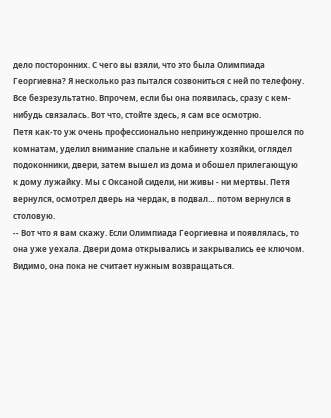дело посторонних. С чего вы взяли, что это была Олимпиада Георгиевна? Я несколько раз пытался созвониться с ней по телефону. Все безрезультатно. Впрочем, если бы она появилась, сразу с кем-нибудь связалась. Вот что, стойте здесь, я сам все осмотрю.
Петя как-то уж очень профессионально непринужденно прошелся по комнатам, уделил внимание спальне и кабинету хозяйки, оглядел подоконники, двери, затем вышел из дома и обошел прилегающую к дому лужайку. Мы с Оксаной сидели, ни живы - ни мертвы. Петя вернулся, осмотрел дверь на чердак, в подвал… потом вернулся в столовую.
-- Вот что я вам скажу. Если Олимпиада Георгиевна и появлялась, то она уже уехала. Двери дома открывались и закрывались ее ключом. Видимо, она пока не считает нужным возвращаться.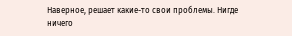Наверное, решает какие-то свои проблемы. Нигде ничего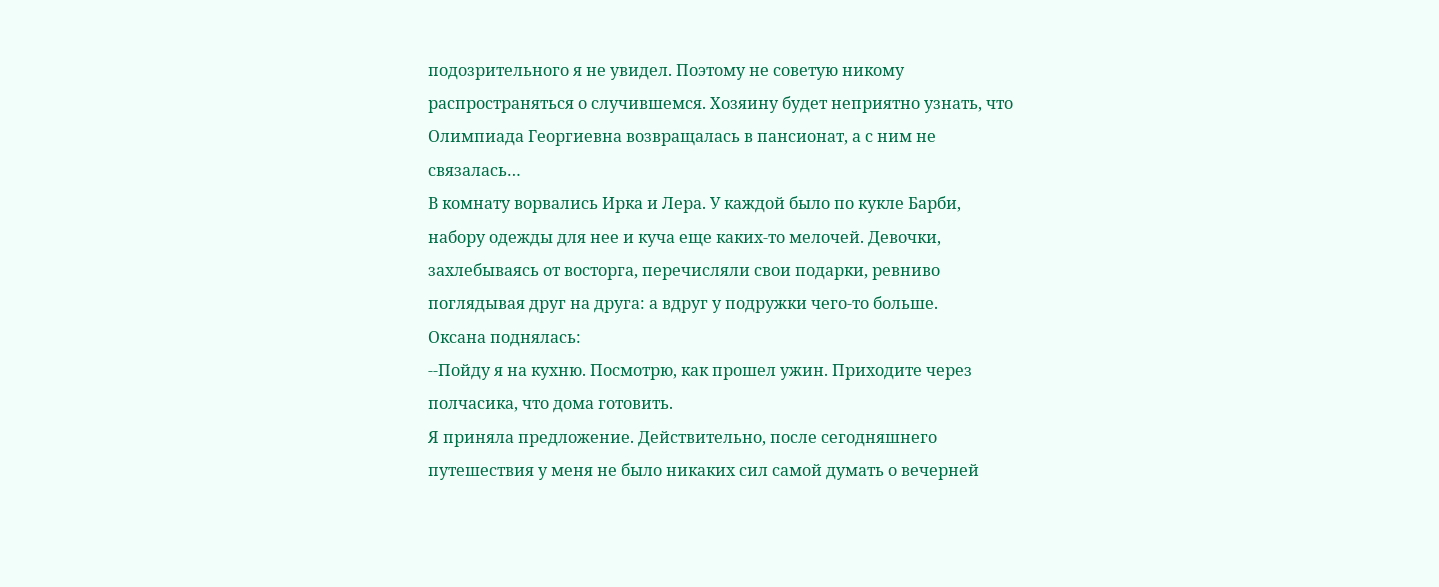подозрительного я не увидел. Поэтому не советую никому распространяться о случившемся. Хозяину будет неприятно узнать, что Олимпиада Георгиевна возвращалась в пансионат, а с ним не связалась…
В комнату ворвались Ирка и Лера. У каждой было по кукле Барби, набору одежды для нее и куча еще каких-то мелочей. Девочки, захлебываясь от восторга, перечисляли свои подарки, ревниво поглядывая друг на друга: а вдруг у подружки чего-то больше.
Оксана поднялась:
--Пойду я на кухню. Посмотрю, как прошел ужин. Приходите через полчасика, что дома готовить.
Я приняла предложение. Действительно, после сегодняшнего путешествия у меня не было никаких сил самой думать о вечерней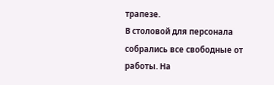трапезе.
В столовой для персонала собрались все свободные от работы. На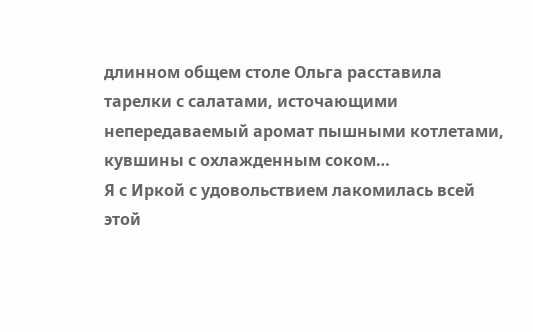длинном общем столе Ольга расставила тарелки с салатами, источающими непередаваемый аромат пышными котлетами, кувшины с охлажденным соком…
Я с Иркой с удовольствием лакомилась всей этой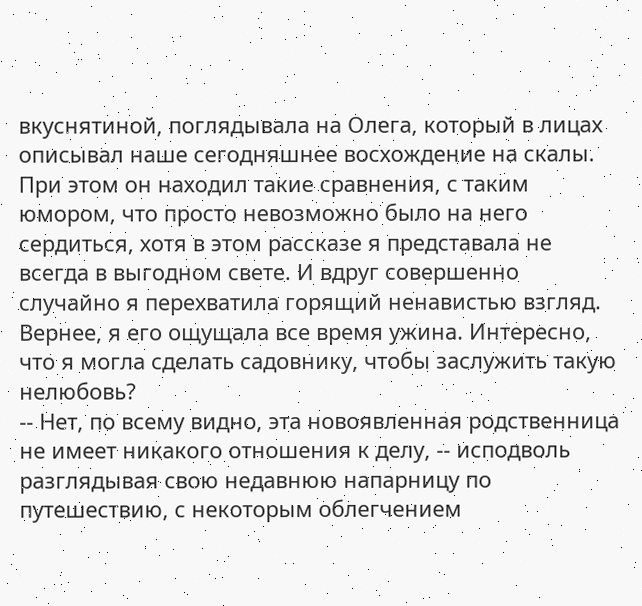вкуснятиной, поглядывала на Олега, который в лицах описывал наше сегодняшнее восхождение на скалы. При этом он находил такие сравнения, с таким юмором, что просто невозможно было на него сердиться, хотя в этом рассказе я представала не всегда в выгодном свете. И вдруг совершенно случайно я перехватила горящий ненавистью взгляд. Вернее, я его ощущала все время ужина. Интересно, что я могла сделать садовнику, чтобы заслужить такую нелюбовь?
-- Нет, по всему видно, эта новоявленная родственница не имеет никакого отношения к делу, -- исподволь разглядывая свою недавнюю напарницу по путешествию, с некоторым облегчением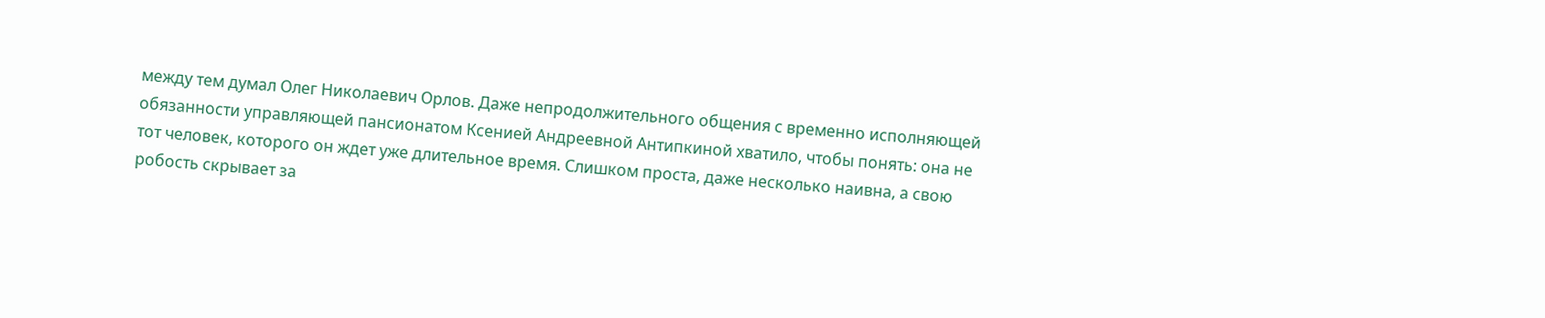между тем думал Олег Николаевич Орлов. Даже непродолжительного общения с временно исполняющей обязанности управляющей пансионатом Ксенией Андреевной Антипкиной хватило, чтобы понять: она не тот человек, которого он ждет уже длительное время. Слишком проста, даже несколько наивна, а свою робость скрывает за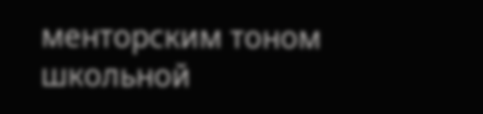менторским тоном школьной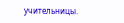учительницы.